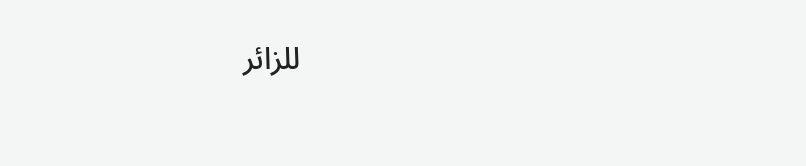للزائر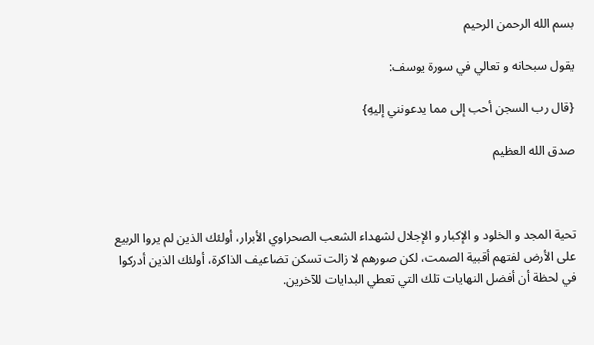بسم الله الرحمن الرحيم

يقول سبحانه و تعالي في سورة يوسف:

{قال رب السجن أحب إلى مما يدعونني إليهِ}

صدق الله العظيم



تحية المجد و الخلود و الإكبار و الإجلال لشهداء الشعب الصحراوي الأبرار، أولئك الذين لم يروا الربيع على الأرض لفتهم أقبية الصمت، لكن صورهم لا زالت تسكن تضاعيف الذاكرة، أولئك الذين أدركوا في لحظة أن أفضل النهايات تلك التي تعطي البدايات للآخرين.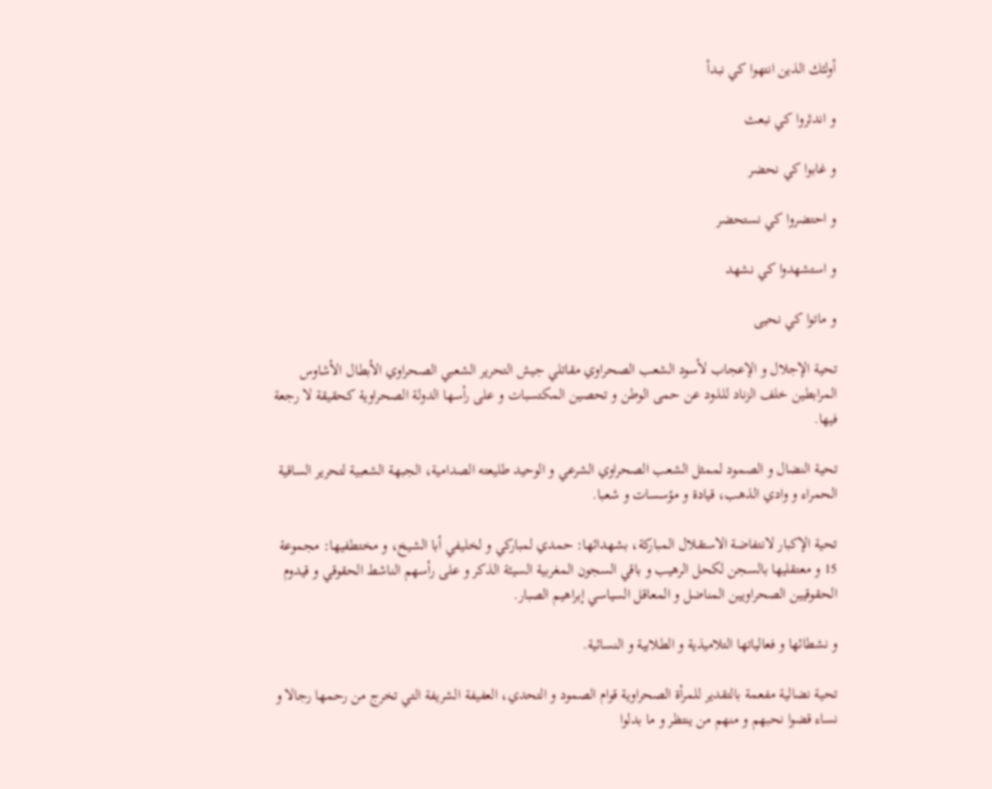أولئك الذين انتهوا كي نبدأ

و اندثروا كي نبعث

و غابوا كي نحضر

و احتضروا كي نستحضر

و استشهدوا كي نشهد

و ماتوا كي نحيى

تحية الإجلال و الإعجاب لأسود الشعب الصحراوي مقاتلي جيش التحرير الشعبي الصحراوي الأبطال الأشاوس المرابطين خلف الزناد للذود عن حمى الوطن و تحصين المكتسبات و على رأسها الدولة الصحراوية كحقيقة لا رجعة فيها.

تحية النضال و الصمود لممثل الشعب الصحراوي الشرعي و الوحيد طليعته الصدامية، الجبهة الشعبية لتحرير الساقية الحمراء و وادي الذهب، قيادة و مؤسسات و شعبا.

تحية الإكبار لانتفاضة الاستقلال المباركة، بشهدائها: حمدي لمباركي و لخليفي أبا الشيخ، و مختطفيها: مجموعة 15 و معتقليها بالسجن لكحل الرهيب و باقي السجون المغربية السيئة الذكر و على رأسهم الناشط الحقوقي و قيدوم الحقوقيين الصحراويين المناضل و المعاقل السياسي إبراهيم الصبار.

و نشطائها و فعالياتها التلاميذية و الطلابية و النسائية.

تحية نضالية مفعمة بالتقدير للمرأة الصحراوية قوام الصمود و التحدي، العفيفة الشريفة التي تخرج من رحمها رجالا و نساء قضوا نحبهم و منهم من ينتظر و ما بدلوا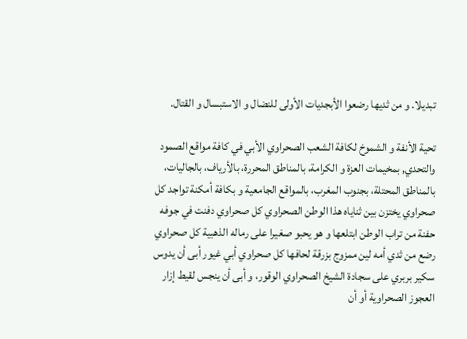تبديلا. و من ثديها رضعوا الأبجديات الأولى للنضال و الاستبسال و القتال.

تحية الأنفة و الشموخ لكافة الشعب الصحراوي الأبي في كافة مواقع الصمود والتحدي, بمخيمات العزة و الكرامة، بالمناطق المحررة، بالأرياف، بالجاليات، بالمناطق المحتلة، بجنوب المغرب، بالمواقع الجامعية و بكافة أمكنة تواجد كل صحراوي يختزن بين ثناياه هذا الوطن الصحراوي كل صحراوي دفنت في جوفه حفنة من تراب الوطن ابتلعها و هو يحبو صغيرا على رماله الذهبية كل صحراوي رضع من ثدي أمه لين ممزوج بزرقة لحافها كل صحراوي أبي غيور أبى أن يدوس سكير بربري على سجادة الشيخ الصحراوي الوقور، و أبى أن ينجس لقيط إزار العجوز الصحراوية أو أن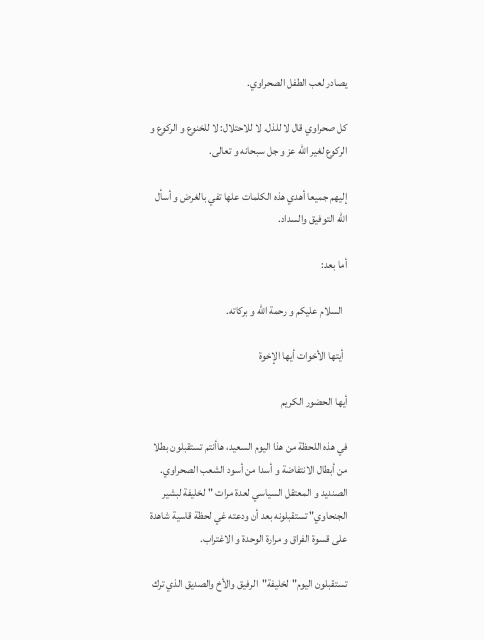يصادر لعب الطفل الصحراوي.

كل صحراوي قال لا للذل. لا للاحتلال: لا للخنوع و الركوع و الركوع لغير الله عز و جل سبحانه و تعالى.

إليهم جميعا أهدي هذه الكلمات علها تفي بالغرض و أسأل الله التوفيق والسداد.

أما بعد:

  السلام عليكم و رحمة الله و بركاته.

  أيتها الأخوات أيها الإخوة

أيها الحضور الكريم

في هذه اللحظة من هذا اليوم السعيد، هاأنتم تستقبلون بطلا من أبطال الانتفاضة و أسدا من أسود الشعب الصحراوي. الصنديد و المعتقل السياسي لعدة مرات "لخليفة لبشير الجنحاوي" تستقبلونه بعد أن ودعته غي لحظة قاسية شاهدة على قسوة الفراق و مرارة الوحدة و الاغتراب.

تستقبلون اليوم"لخليفة"الرفيق والأخ والصديق الذي ترك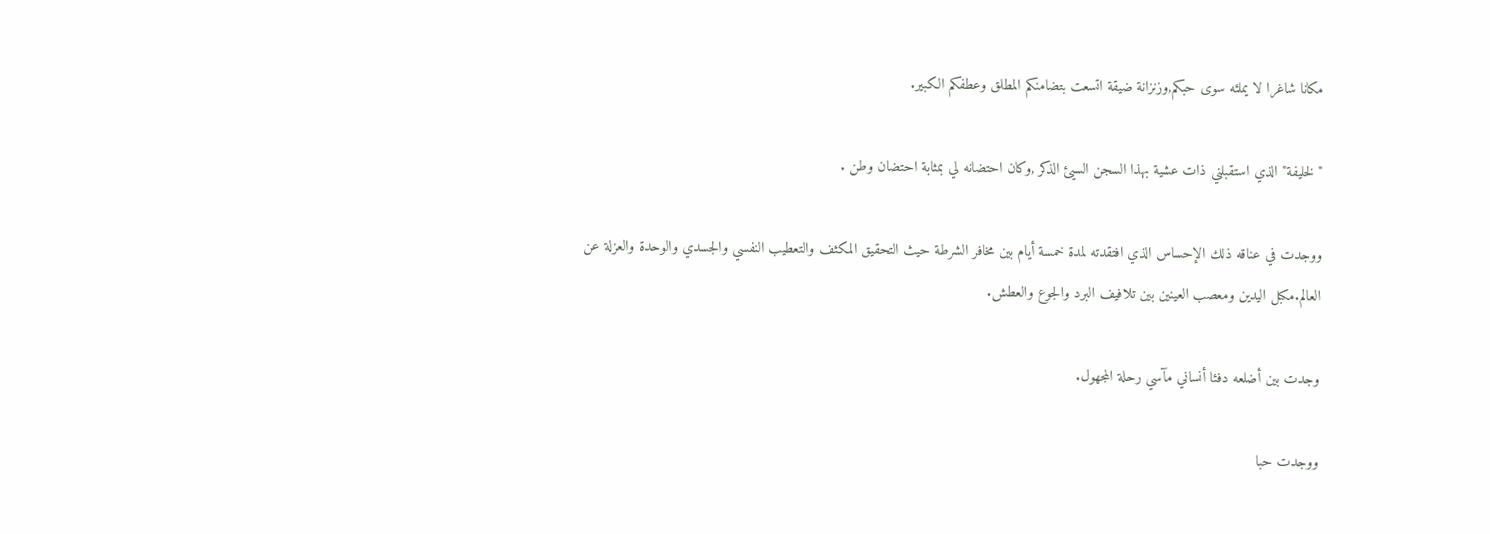مكانا شاغرا لا يملئه سوى حبكم,وزنزانة ضيقة اتسعت بتضامنكم المطلق وعطفكم الكبير.

"لخليفة" الذي استقبلني ذات عشية بهذا السجن السيئ الذكر ,وكان احتضانه لي بمثابة احتضان وطن .

ووجدت في عناقه ذلك الإحساس الذي افتقدته لمدة خمسة أيام بين مخافر الشرطة حيث التحقيق المكثف والتعطيب النفسي والجسدي والوحدة والعزلة عن العالم.مكبل اليدين ومعصب العينين بين تلافيف البرد والجوع والعطش.

وجدت بين أضلعه دفئا أنساني مآسي رحلة المجهول.

ووجدت حبا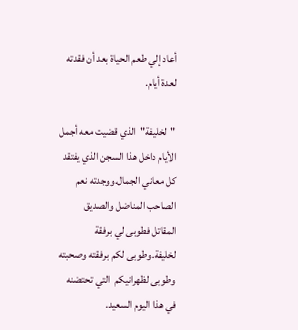أعاد إلي طعم الحياة بعد أن فقدته لعدة أيام.

 "لخليفة"الذي قضيت معه أجمل الأيام داخل هذا السجن الذي يفتقد كل معاني الجمال.ووجدته نعم الصاحب المناضل والصديق المقاتل فطوبى لي برفقة لخليفة.وطوبى لكم برفقته وصحبته وطوبى لظهرانيكم  التي تحتضنه في هذا اليوم السعيد.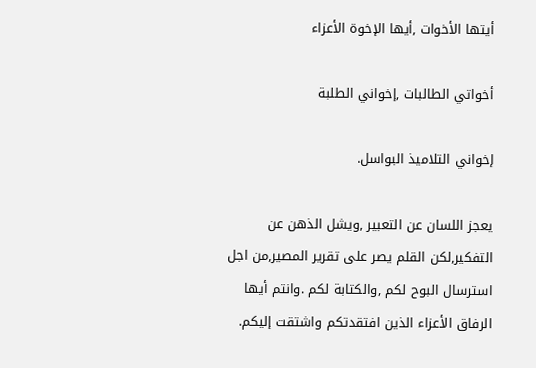أيتها الأخوات ,أيها الإخوة الأعزاء

أخواتي الطالبات ,إخواني الطلبة

إخواني التلاميذ البواسل.

يعجز اللسان عن التعبير ,ويشل الذهن عن التفكير,لكن القلم يصر على تقرير المصير,من اجل استرسال البوح لكم ,والكتابة لكم .وانتم أيها الرفاق الأعزاء الذين افتقدتكم واشتقت إليكم.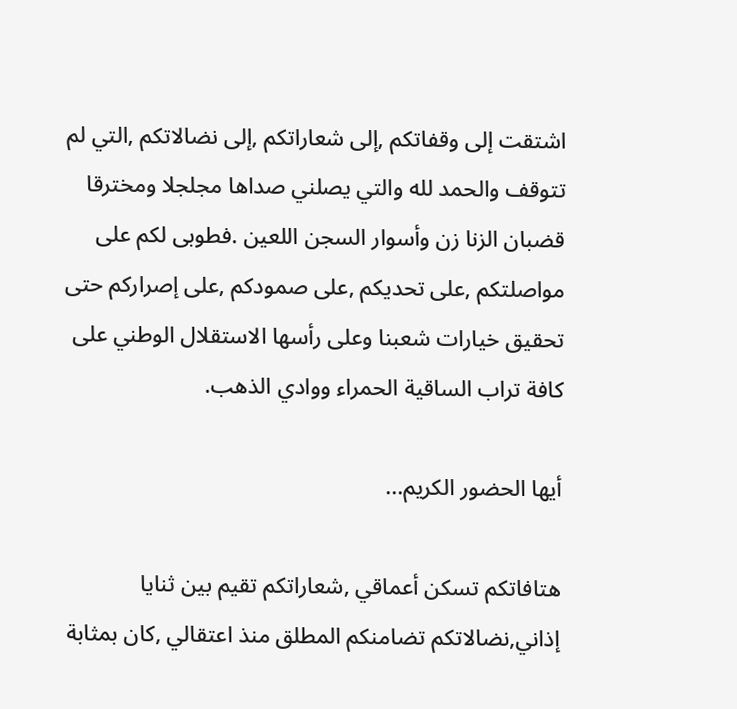اشتقت إلى وقفاتكم ,إلى شعاراتكم ,إلى نضالاتكم ,التي لم تتوقف والحمد لله والتي يصلني صداها مجلجلا ومخترقا قضبان الزنا زن وأسوار السجن اللعين .فطوبى لكم على مواصلتكم ,على تحديكم ,على صمودكم ,على إصراركم حتى تحقيق خيارات شعبنا وعلى رأسها الاستقلال الوطني على كافة تراب الساقية الحمراء ووادي الذهب.

أيها الحضور الكريم...

هتافاتكم تسكن أعماقي ,شعاراتكم تقيم بين ثنايا إذاني,نضالاتكم تضامنكم المطلق منذ اعتقالي ,كان بمثابة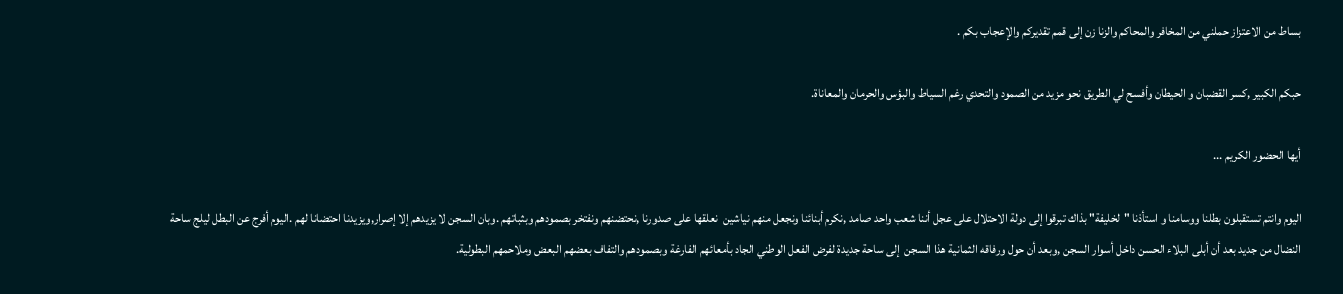بساط من الاعتزاز حملني من المخافر والمحاكم والزنا زن إلى قمم تقديركم والإعجاب بكم .

حبكم الكبير ,كسر القضبان و الحيطان وأفسح لي الطريق نحو مزيد من الصمود والتحدي رغم السياط والبؤس والحرمان والمعاناة.

أيها الحضور الكريم ...

اليوم وانتم تستقبلون بطلنا ووسامنا و استأذنا "لخليفة" بذاك تبرقوا إلى دولة الاحتلال على عجل أننا شعب واحد صامد ,نكرم أبنائنا ونجعل منهم نياشين  نعلقها على صدورنا ,نحتضنهم ونفتخر بصمودهم وبثباتهم .وبان السجن لا يزيدهم إلا إصرار,ويزيدنا احتضانا لهم .اليوم أفرج عن البطل ليلج ساحة النضال من جديد بعد أن أبلى البلاء الحسن داخل أسوار السجن ,وبعد أن حول ورفاقه الثمانية هذا السجن  إلى ساحة جديدة لفرض الفعل الوطني الجاد بأمعائهم الفارغة وبصمودهم والتفاف بعضهم البعض وملاحمهم البطولية.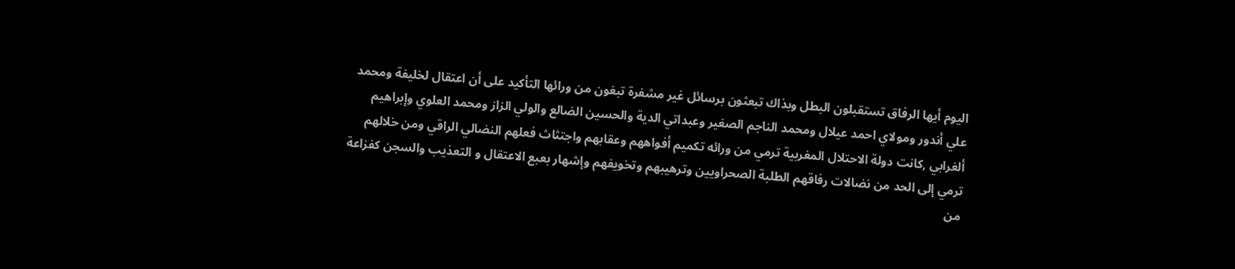اليوم أيها الرفاق تستقبلون البطل وبذاك تبعثون برسائل غير مشفرة تبغون من ورائها التأكيد على أن اعتقال لخليفة ومحمد علي أندور ومولاي احمد عيلال ومحمد الناجم الصغير وعبداتي الدية والحسين الضالع والولي الزاز ومحمد العلوي وإبراهيم ألغرابي ,كانت دولة الاحتلال المغربية ترمي من ورائه تكميم أفواههم وعقابهم واجتثاث فعلهم النضالي الراقي ومن خلالهم ترمي إلى الحد من نضالات رفاقهم الطلبة الصحراويين وترهيبهم وتخويفهم وإشهار بعبع الاعتقال و التعذيب والسجن كفزاعة من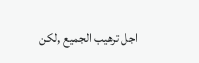اجل ترهيب الجميع ,لكن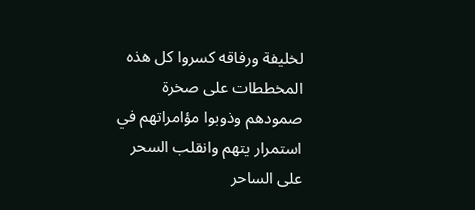لخليفة ورفاقه كسروا كل هذه المخططات على صخرة صمودهم وذوبوا مؤامراتهم في استمرار يتهم وانقلب السحر على الساحر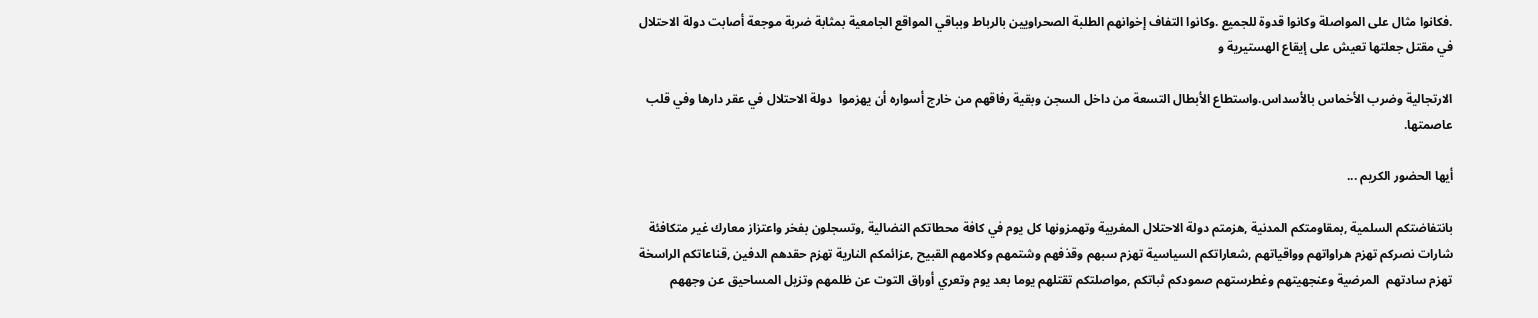.فكانوا مثال على المواصلة وكانوا قدوة للجميع .وكانوا التفاف إخوانهم الطلبة الصحراويين بالرباط وبباقي المواقع الجامعية بمثابة ضربة موجعة أصابت دولة الاحتلال في مقتل جعلتها تعيش على إيقاع الهستيرية و

الارتجالية وضرب الأخماس بالأسداس.واستطاع الأبطال التسعة من داخل السجن وبقية رفاقهم من خارج أسواره أن يهزموا  دولة الاحتلال في عقر دارها وفي قلب عاصمتها.

أيها الحضور الكريم ...

بانتفاضتكم السلمية ,بمقاومتكم المدنية ,هزمتم دولة الاحتلال المغربية وتهمزونها كل يوم في كافة محطاتكم النضالية ,وتسجلون بفخر واعتزاز معارك غير متكافئة شارات نصركم تهزم هراواتهم وواقياتهم ,شعاراتكم السياسية تهزم سبهم وقذفهم وشتمهم وكلامهم القبيح ,عزائمكم النارية تهزم حقدهم الدفين ,قناعاتكم الراسخة تهزم سادتهم  المرضية وعنجهيتهم وغطرستهم صمودكم ثباتكم ,مواصلتكم تقتلهم يوما بعد يوم وتعري أوراق التوت عن ظلمهم وتزيل المساحيق عن وجههم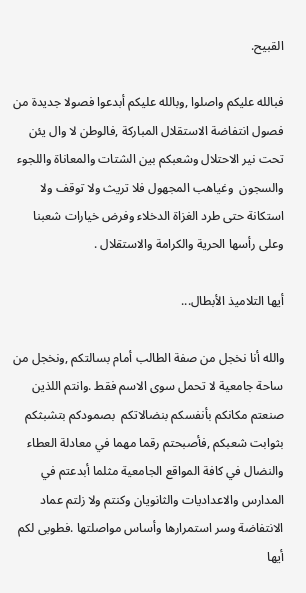القبيح.

فبالله عليكم واصلوا ,وبالله عليكم أبدعوا فصولا جديدة من فصول انتفاضة الاستقلال المباركة ,فالوطن لا وال يئن تحت نير الاحتلال وشعبكم بين الشتات والمعاناة واللجوء والسجون  وغياهب المجهول فلا تريث ولا توقف ولا استكانة حتى طرد الغزاة الدخلاء وفرض خيارات شعبنا وعلى رأسها الحرية والكرامة والاستقلال .

أيها التلاميذ الأبطال...

والله أنا نخجل من صفة الطالب أمام بسالتكم ,ونخجل من ساحة جامعية لا تحمل سوى الاسم فقط .وانتم اللذين صنعتم مكانكم بأنفسكم بنضالاتكم  بصمودكم بتشبثكم بثوابت شعبكم ,فأصبحتم رقما مهما في معادلة العطاء والنضال في كافة المواقع الجامعية مثلما أبدعتم في المدارس والاعداديات والثانويان وكنتم ولا زلتم عماد الانتفاضة وسر استمرارها وأساس مواصلتها .فطوبى لكم أيها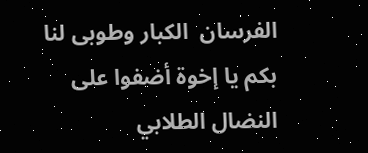الفرسان  الكبار وطوبى لنا بكم يا إخوة أضفوا على النضال الطلابي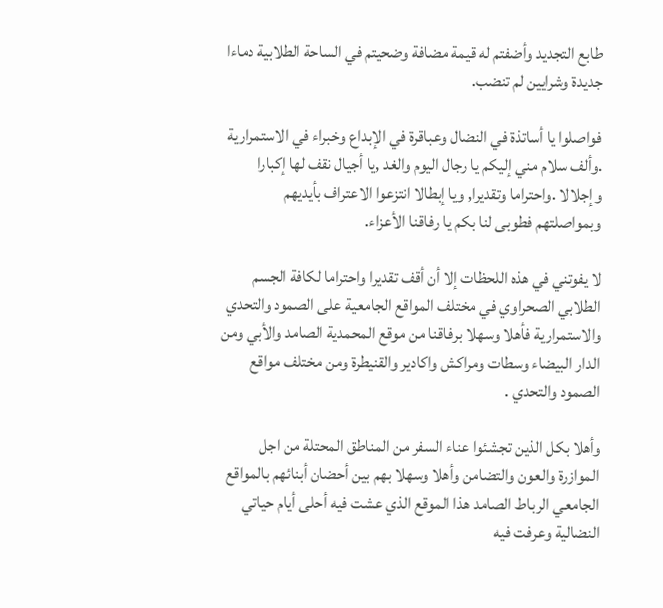طابع التجديد وأضفتم له قيمة مضافة وضحيتم في الساحة الطلابية دماءا جديدة وشرايين لم تنضب.

فواصلوا يا أساتذة في النضال وعباقرة في الإبداع وخبراء في الاستمرارية .وألف سلام مني إليكم يا رجال اليوم والغد ,يا أجيال نقف لها إكبارا وإجلالا .واحتراما وتقديرا, ويا إبطالا انتزعوا الاعتراف بأيديهم وبمواصلتهم فطوبى لنا بكم يا رفاقنا الأعزاء.

لا يفوتني في هذه اللحظات إلا أن أقف تقديرا واحتراما لكافة الجسم الطلابي الصحراوي في مختلف المواقع الجامعية على الصمود والتحدي والاستمرارية فأهلا وسهلا برفاقنا من موقع المحمدية الصامد والأبي ومن الدار البيضاء وسطات ومراكش واكادير والقنيطرة ومن مختلف مواقع الصمود والتحدي .

وأهلا بكل الذين تجشئوا عناء السفر من المناطق المحتلة من اجل الموازرة والعون والتضامن وأهلا وسهلا بهم بين أحضان أبنائهم بالمواقع الجامعي الرباط الصامد هذا الموقع الذي عشت فيه أحلى أيام حياتي النضالية وعرفت فيه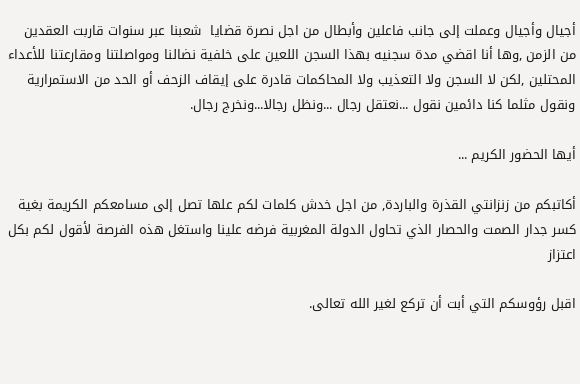أجيال وأجيال وعملت إلى جانب فاعلين وأبطال من اجل نصرة قضايا  شعبنا عبر سنوات قاربت العقدين من الزمن ,وها أنا اقضي مدة سجنيه بهذا السجن اللعين على خلفية نضالنا ومواصلتنا ومقارعتنا للأعداء المحتلين ,لكن لا السجن ولا التعذيب ولا المحاكمات قادرة على إيقاف الزحف أو الحد من الاستمرارية ونقول مثلما كنا دائمين نقول ...نعتقل رجال ...ونظل رجالا...ونخرج رجال.

أيها الحضور الكريم ...

أكاتبكم من زنزانتي القذرة والباردة, من اجل خدش كلمات لكم علها تصل إلى مسامعكم الكريمة بغية كسر جدار الصمت والحصار الذي تحاول الدولة المغربية فرضه علينا واستغل هذه الفرصة لأقول لكم بكل اعتزاز

اقبل رؤوسكم التي أبت أن تركع لغير الله تعالى.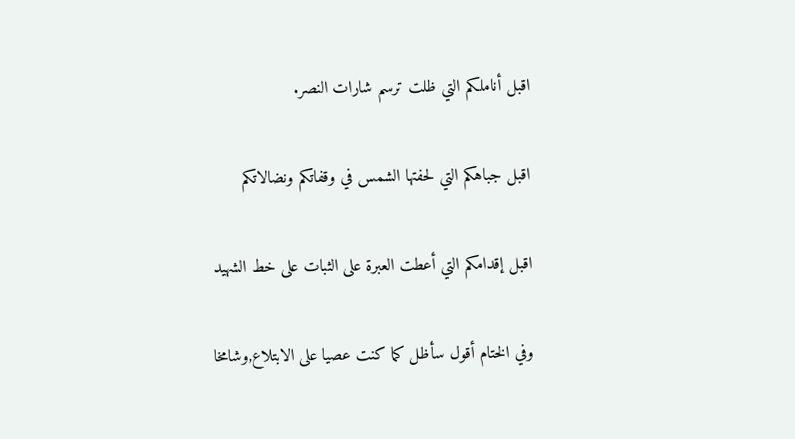اقبل أناملكم التي ظلت ترسم شارات النصر.

اقبل جباهكم التي لحفتها الشمس في وقفاتكم ونضالاتكم

اقبل إقدامكم التي أعطت العبرة على الثبات على خط الشهيد

وفي الختام أقول سأظل كما كنت عصيا على الابتلاع,وشامخا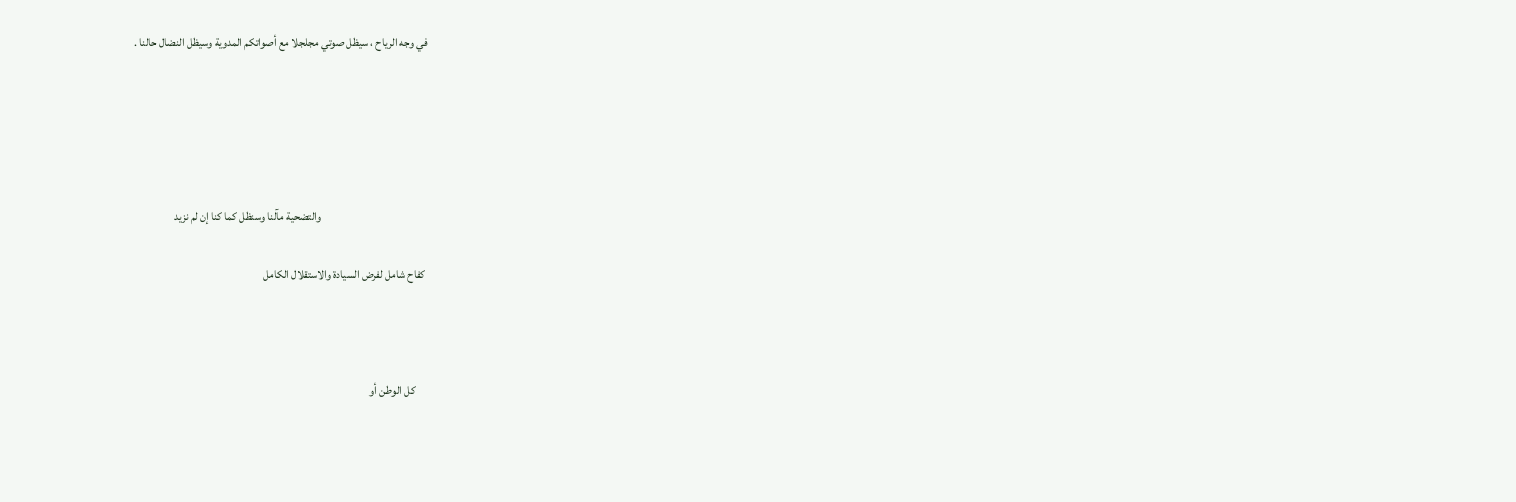في وجه الرياح ، سيظل صوتي مجلجلا مع أصواتكم المدوية وسيظل النضال حالنا .





                                               والتضحية مآلنا وسنظل كما كنا إن لم نزيد

 كفاح شامل لفرض السيادة والاستقلال الكامل



     كل الوطن أو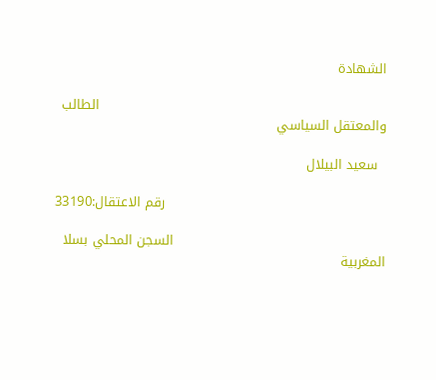الشهادة

                                                                 الطالب والمعتقل السياسي

  سعيد البيلال

                                                  رقم الاعتقال:33190

                                                السجن المحلي بسلا المغربية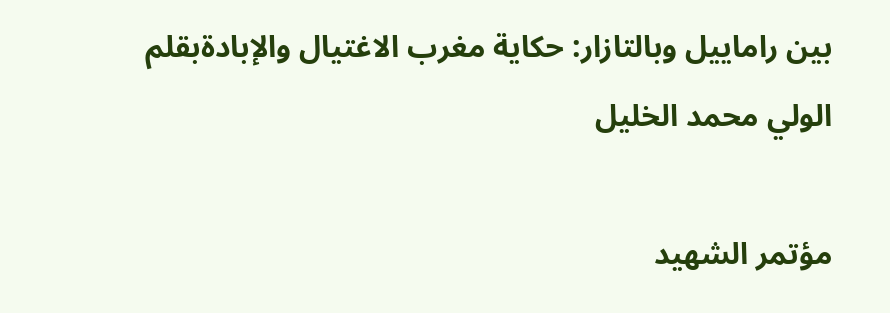بين راماييل وبالتازار: حكاية مغرب الاغتيال والإبادةبقلم الولي محمد الخليل

مؤتمر الشهيد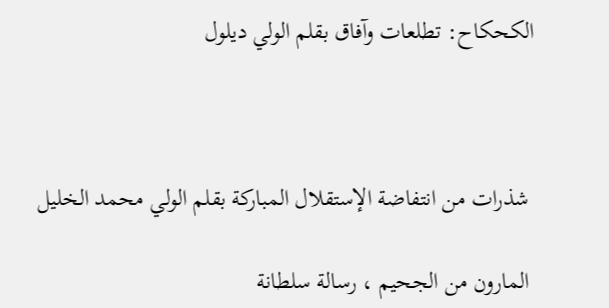الكحكاح: تطلعات وآفاق بقلم الولي ديلول



 شذرات من انتفاضة الإستقلال المباركة بقلم الولي محمد الخليل

 المارون من الجحيم ، رسالة سلطانة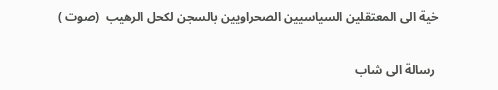خية الى المعتقلين السياسيين الصحراويين بالسجن لكحل الرهيب  (صوت )

 رسالة الى شاب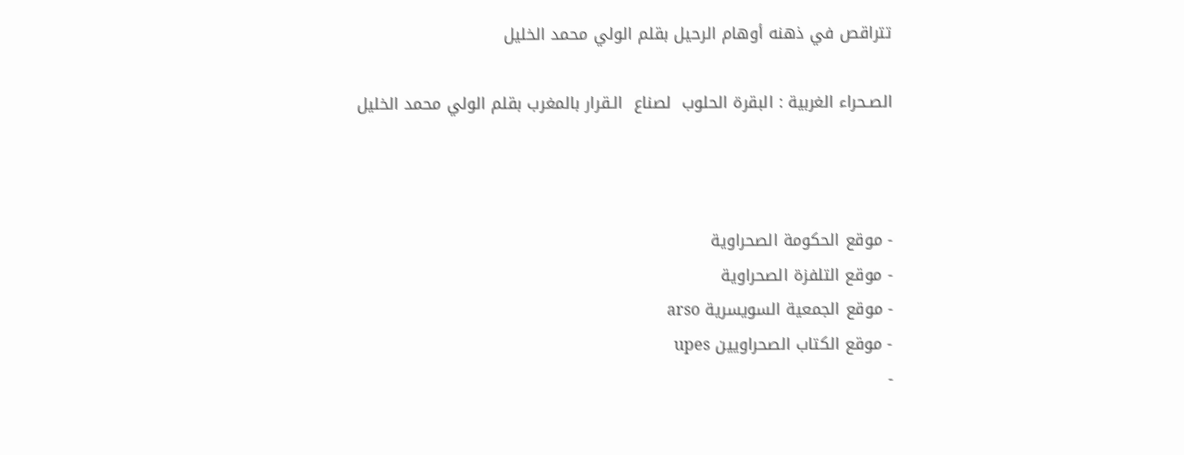تتراقص في ذهنه أوهام الرحيل بقلم الولي محمد الخليل

الصـحراء الغربية : البقرة الحلوب  لصناع  الـقرار بالمغرب بقلم الولي محمد الخليل



- موقع الحكومة الصحراوية
- موقع التلفزة الصحراوية
- موقع الجمعية السويسرية arso
- موقع الكتاب الصحراويين upes
-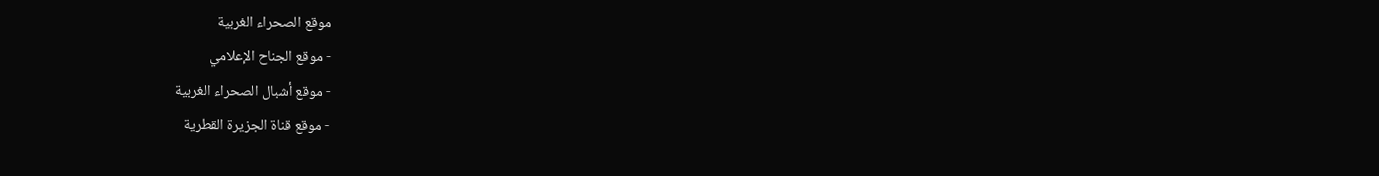موقع الصحراء الغربية
- موقع الجناح الإعلامي
- موقع أشبال الصحراء الغربية
- موقع قناة الجزيرة القطرية